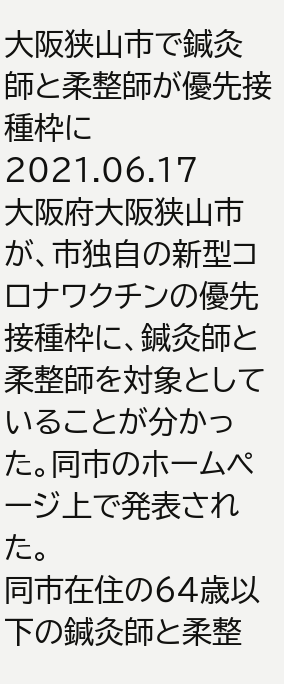大阪狭山市で鍼灸師と柔整師が優先接種枠に
2021.06.17
大阪府大阪狭山市が、市独自の新型コロナワクチンの優先接種枠に、鍼灸師と柔整師を対象としていることが分かった。同市のホームページ上で発表された。
同市在住の64歳以下の鍼灸師と柔整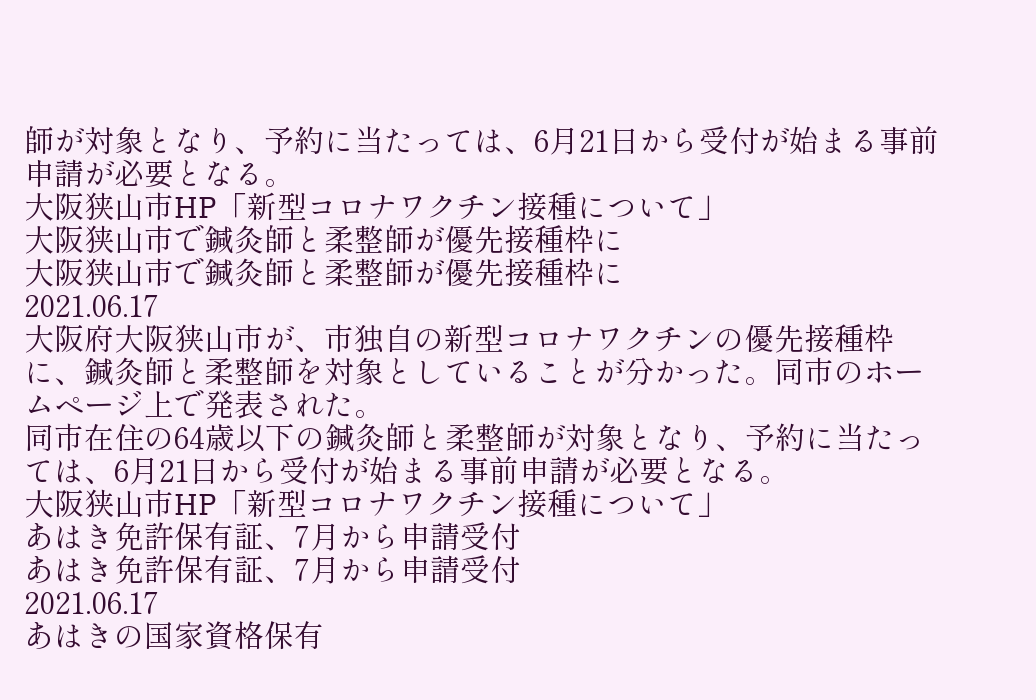師が対象となり、予約に当たっては、6月21日から受付が始まる事前申請が必要となる。
大阪狭山市HP「新型コロナワクチン接種について」
大阪狭山市で鍼灸師と柔整師が優先接種枠に
大阪狭山市で鍼灸師と柔整師が優先接種枠に
2021.06.17
大阪府大阪狭山市が、市独自の新型コロナワクチンの優先接種枠に、鍼灸師と柔整師を対象としていることが分かった。同市のホームページ上で発表された。
同市在住の64歳以下の鍼灸師と柔整師が対象となり、予約に当たっては、6月21日から受付が始まる事前申請が必要となる。
大阪狭山市HP「新型コロナワクチン接種について」
あはき免許保有証、7月から申請受付
あはき免許保有証、7月から申請受付
2021.06.17
あはきの国家資格保有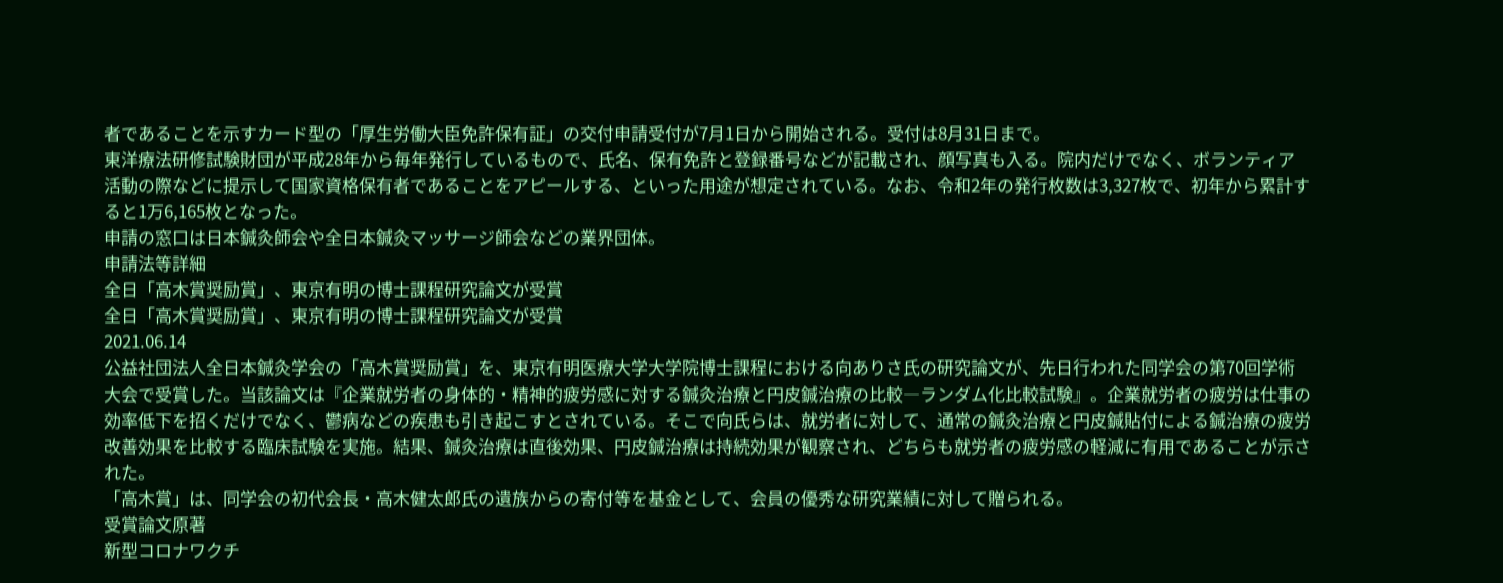者であることを示すカード型の「厚生労働大臣免許保有証」の交付申請受付が7月1日から開始される。受付は8月31日まで。
東洋療法研修試験財団が平成28年から毎年発行しているもので、氏名、保有免許と登録番号などが記載され、顔写真も入る。院内だけでなく、ボランティア活動の際などに提示して国家資格保有者であることをアピールする、といった用途が想定されている。なお、令和2年の発行枚数は3,327枚で、初年から累計すると1万6,165枚となった。
申請の窓口は日本鍼灸師会や全日本鍼灸マッサージ師会などの業界団体。
申請法等詳細
全日「高木賞奨励賞」、東京有明の博士課程研究論文が受賞
全日「高木賞奨励賞」、東京有明の博士課程研究論文が受賞
2021.06.14
公益社団法人全日本鍼灸学会の「高木賞奨励賞」を、東京有明医療大学大学院博士課程における向ありさ氏の研究論文が、先日行われた同学会の第70回学術大会で受賞した。当該論文は『企業就労者の身体的・精神的疲労感に対する鍼灸治療と円皮鍼治療の比較―ランダム化比較試験』。企業就労者の疲労は仕事の効率低下を招くだけでなく、鬱病などの疾患も引き起こすとされている。そこで向氏らは、就労者に対して、通常の鍼灸治療と円皮鍼貼付による鍼治療の疲労改善効果を比較する臨床試験を実施。結果、鍼灸治療は直後効果、円皮鍼治療は持続効果が観察され、どちらも就労者の疲労感の軽減に有用であることが示された。
「高木賞」は、同学会の初代会長・高木健太郎氏の遺族からの寄付等を基金として、会員の優秀な研究業績に対して贈られる。
受賞論文原著
新型コロナワクチ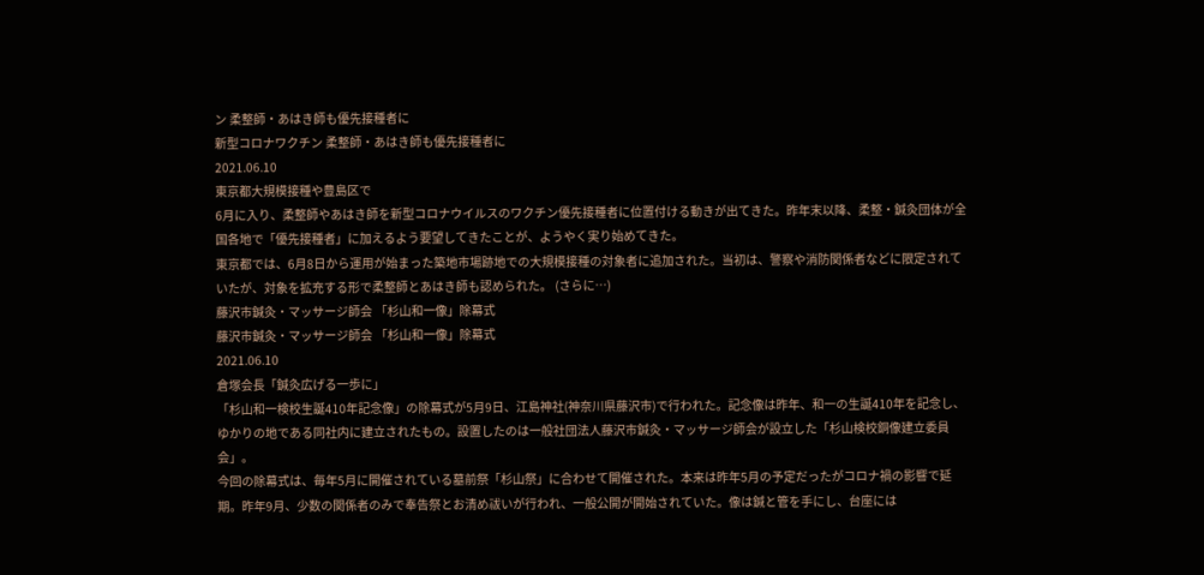ン 柔整師・あはき師も優先接種者に
新型コロナワクチン 柔整師・あはき師も優先接種者に
2021.06.10
東京都大規模接種や豊島区で
6月に入り、柔整師やあはき師を新型コロナウイルスのワクチン優先接種者に位置付ける動きが出てきた。昨年末以降、柔整・鍼灸団体が全国各地で「優先接種者」に加えるよう要望してきたことが、ようやく実り始めてきた。
東京都では、6月8日から運用が始まった築地市場跡地での大規模接種の対象者に追加された。当初は、警察や消防関係者などに限定されていたが、対象を拡充する形で柔整師とあはき師も認められた。 (さらに…)
藤沢市鍼灸・マッサージ師会 「杉山和一像」除幕式
藤沢市鍼灸・マッサージ師会 「杉山和一像」除幕式
2021.06.10
倉塚会長「鍼灸広げる一歩に」
「杉山和一検校生誕410年記念像」の除幕式が5月9日、江島神社(神奈川県藤沢市)で行われた。記念像は昨年、和一の生誕410年を記念し、ゆかりの地である同社内に建立されたもの。設置したのは一般社団法人藤沢市鍼灸・マッサージ師会が設立した「杉山検校銅像建立委員会」。
今回の除幕式は、毎年5月に開催されている墓前祭「杉山祭」に合わせて開催された。本来は昨年5月の予定だったがコロナ禍の影響で延期。昨年9月、少数の関係者のみで奉告祭とお清め祓いが行われ、一般公開が開始されていた。像は鍼と管を手にし、台座には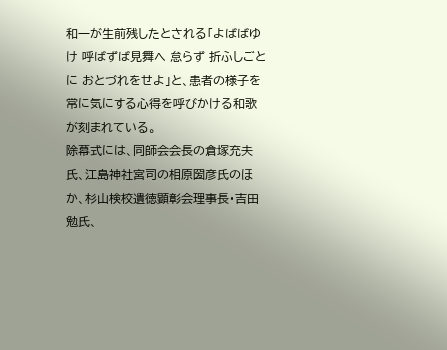和一が生前残したとされる「よばばゆけ 呼ばずば見舞へ 怠らず 折ふしごとに おとづれをせよ」と、患者の様子を常に気にする心得を呼びかける和歌が刻まれている。
除幕式には、同師会会長の倉塚充夫氏、江島神社宮司の相原圀彦氏のほか、杉山検校遺徳顕彰会理事長・吉田勉氏、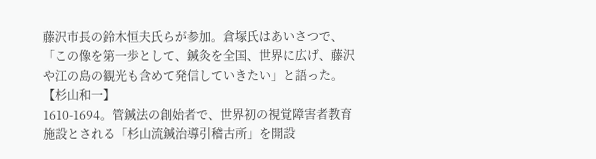藤沢市長の鈴木恒夫氏らが参加。倉塚氏はあいさつで、「この像を第一歩として、鍼灸を全国、世界に広げ、藤沢や江の島の観光も含めて発信していきたい」と語った。
【杉山和一】
1610-1694。管鍼法の創始者で、世界初の視覚障害者教育施設とされる「杉山流鍼治導引稽古所」を開設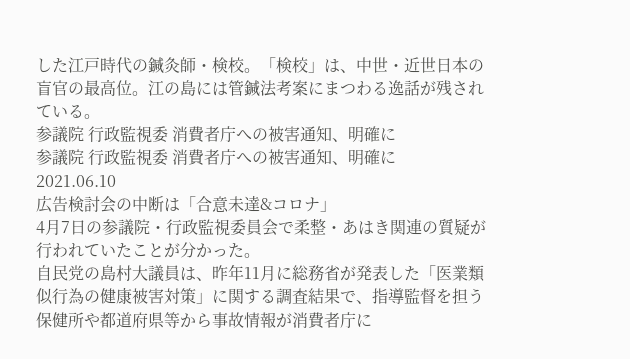した江戸時代の鍼灸師・検校。「検校」は、中世・近世日本の盲官の最高位。江の島には管鍼法考案にまつわる逸話が残されている。
参議院 行政監視委 消費者庁への被害通知、明確に
参議院 行政監視委 消費者庁への被害通知、明確に
2021.06.10
広告検討会の中断は「合意未達&コロナ」
4月7日の参議院・行政監視委員会で柔整・あはき関連の質疑が行われていたことが分かった。
自民党の島村大議員は、昨年11月に総務省が発表した「医業類似行為の健康被害対策」に関する調査結果で、指導監督を担う保健所や都道府県等から事故情報が消費者庁に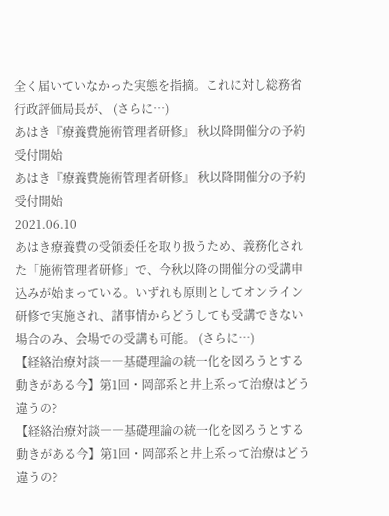全く届いていなかった実態を指摘。これに対し総務省行政評価局長が、 (さらに…)
あはき『療養費施術管理者研修』 秋以降開催分の予約受付開始
あはき『療養費施術管理者研修』 秋以降開催分の予約受付開始
2021.06.10
あはき療養費の受領委任を取り扱うため、義務化された「施術管理者研修」で、今秋以降の開催分の受講申込みが始まっている。いずれも原則としてオンライン研修で実施され、諸事情からどうしても受講できない場合のみ、会場での受講も可能。 (さらに…)
【経絡治療対談――基礎理論の統一化を図ろうとする動きがある今】第1回・岡部系と井上系って治療はどう違うの?
【経絡治療対談――基礎理論の統一化を図ろうとする動きがある今】第1回・岡部系と井上系って治療はどう違うの?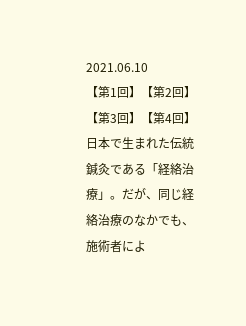2021.06.10
【第1回】【第2回】【第3回】【第4回】
日本で生まれた伝統鍼灸である「経絡治療」。だが、同じ経絡治療のなかでも、施術者によ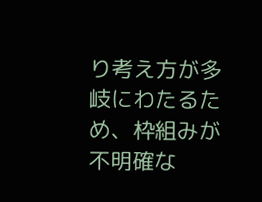り考え方が多岐にわたるため、枠組みが不明確な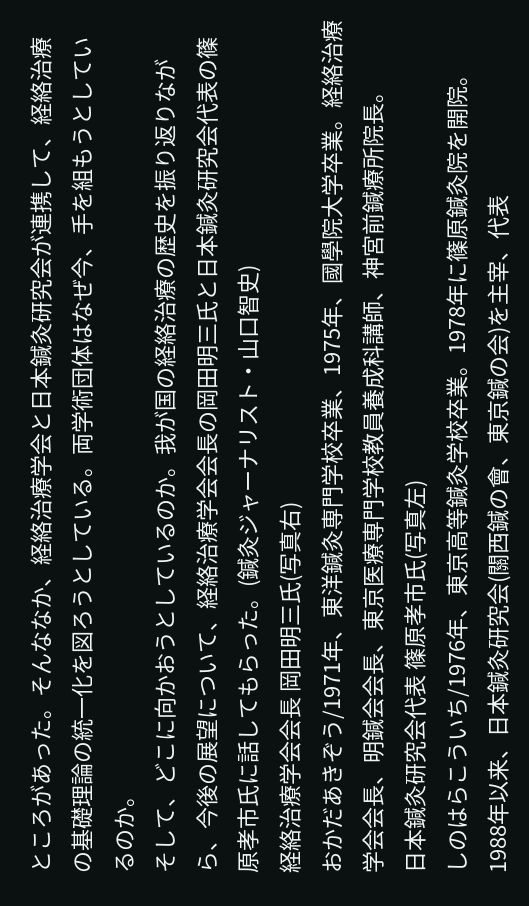ところがあった。そんななか、経絡治療学会と日本鍼灸研究会が連携して、経絡治療の基礎理論の統一化を図ろうとしている。両学術団体はなぜ今、手を組もうとしているのか。
そして、どこに向かおうとしているのか。我が国の経絡治療の歴史を振り返りながら、今後の展望について、経絡治療学会会長の岡田明三氏と日本鍼灸研究会代表の篠原孝市氏に話してもらった。(鍼灸ジャーナリスト・山口智史)
経絡治療学会会長 岡田明三氏(写真右)
おかだあきぞう/1971年、東洋鍼灸専門学校卒業、1975年、國學院大学卒業。経絡治療学会会長、明鍼会会長、東京医療専門学校教員養成科講師、神宮前鍼療所院長。
日本鍼灸研究会代表 篠原孝市氏(写真左)
しのはらこういち/1976年、東京高等鍼灸学校卒業。1978年に篠原鍼灸院を開院。1988年以来、日本鍼灸研究会(關西鍼の會、東京鍼の会)を主宰、代表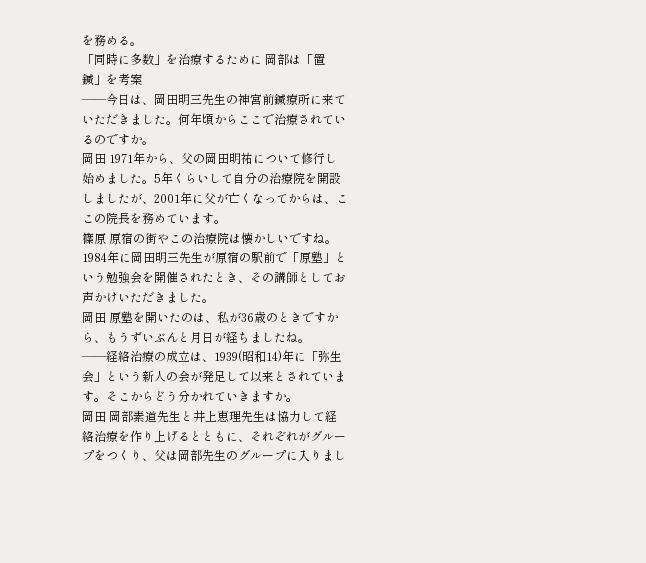を務める。
「同時に多数」を治療するために 岡部は「置鍼」を考案
――今日は、岡田明三先生の神宮前鍼療所に来ていただきました。何年頃からここで治療されているのですか。
岡田 1971年から、父の岡田明祐について修行し始めました。5年くらいして自分の治療院を開設しましたが、2001年に父が亡くなってからは、ここの院長を務めています。
篠原 原宿の街やこの治療院は懐かしいですね。1984年に岡田明三先生が原宿の駅前で「原塾」という勉強会を開催されたとき、その講師としてお声かけいただきました。
岡田 原塾を開いたのは、私が36歳のときですから、もうずいぶんと月日が経ちましたね。
――経絡治療の成立は、1939(昭和14)年に「弥生会」という新人の会が発足して以来とされています。そこからどう分かれていきますか。
岡田 岡部素道先生と井上恵理先生は協力して経絡治療を作り上げるとともに、それぞれがグループをつくり、父は岡部先生のグループに入りまし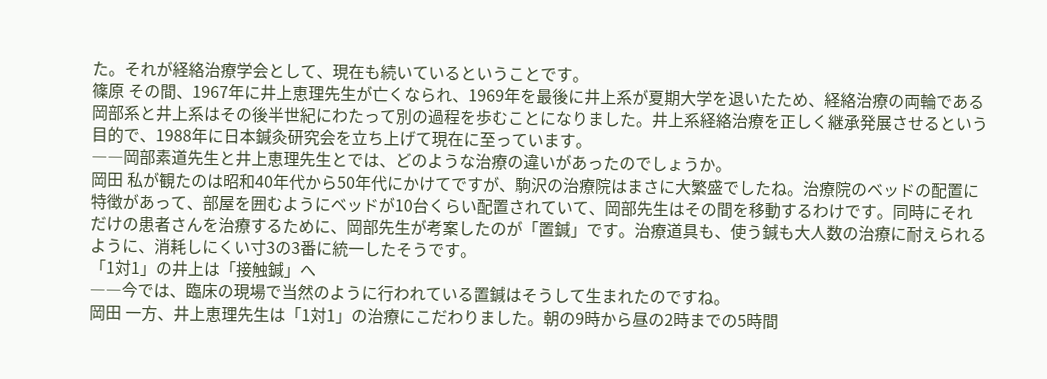た。それが経絡治療学会として、現在も続いているということです。
篠原 その間、1967年に井上恵理先生が亡くなられ、1969年を最後に井上系が夏期大学を退いたため、経絡治療の両輪である岡部系と井上系はその後半世紀にわたって別の過程を歩むことになりました。井上系経絡治療を正しく継承発展させるという目的で、1988年に日本鍼灸研究会を立ち上げて現在に至っています。
――岡部素道先生と井上恵理先生とでは、どのような治療の違いがあったのでしょうか。
岡田 私が観たのは昭和40年代から50年代にかけてですが、駒沢の治療院はまさに大繁盛でしたね。治療院のベッドの配置に特徴があって、部屋を囲むようにベッドが10台くらい配置されていて、岡部先生はその間を移動するわけです。同時にそれだけの患者さんを治療するために、岡部先生が考案したのが「置鍼」です。治療道具も、使う鍼も大人数の治療に耐えられるように、消耗しにくい寸3の3番に統一したそうです。
「1対1」の井上は「接触鍼」へ
――今では、臨床の現場で当然のように行われている置鍼はそうして生まれたのですね。
岡田 一方、井上恵理先生は「1対1」の治療にこだわりました。朝の9時から昼の2時までの5時間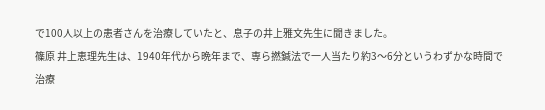で100人以上の患者さんを治療していたと、息子の井上雅文先生に聞きました。
篠原 井上恵理先生は、1940年代から晩年まで、専ら撚鍼法で一人当たり約3〜6分というわずかな時間で治療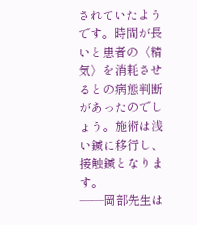されていたようです。時間が長いと患者の〈精気〉を消耗させるとの病態判断があったのでしょう。施術は浅い鍼に移行し、接触鍼となります。
――岡部先生は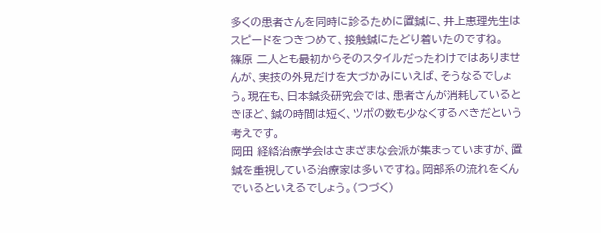多くの患者さんを同時に診るために置鍼に、井上恵理先生はスピードをつきつめて、接触鍼にたどり着いたのですね。
篠原 二人とも最初からそのスタイルだったわけではありませんが、実技の外見だけを大づかみにいえば、そうなるでしょう。現在も、日本鍼灸研究会では、患者さんが消耗しているときほど、鍼の時間は短く、ツボの数も少なくするべきだという考えです。
岡田 経絡治療学会はさまざまな会派が集まっていますが、置鍼を重視している治療家は多いですね。岡部系の流れをくんでいるといえるでしょう。(つづく)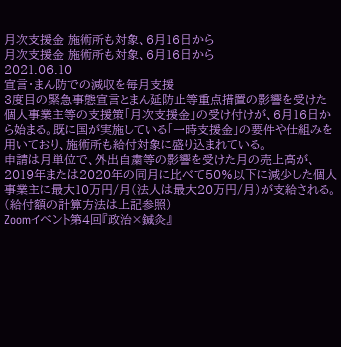月次支援金 施術所も対象、6月16日から
月次支援金 施術所も対象、6月16日から
2021.06.10
宣言・まん防での減収を毎月支援
3度目の緊急事態宣言とまん延防止等重点措置の影響を受けた個人事業主等の支援策「月次支援金」の受け付けが、6月16日から始まる。既に国が実施している「一時支援金」の要件や仕組みを用いており、施術所も給付対象に盛り込まれている。
申請は月単位で、外出自粛等の影響を受けた月の売上高が、2019年または2020年の同月に比べて50%以下に減少した個人事業主に最大10万円/月(法人は最大20万円/月)が支給される。(給付額の計算方法は上記参照)
Zoomイベント第4回『政治×鍼灸』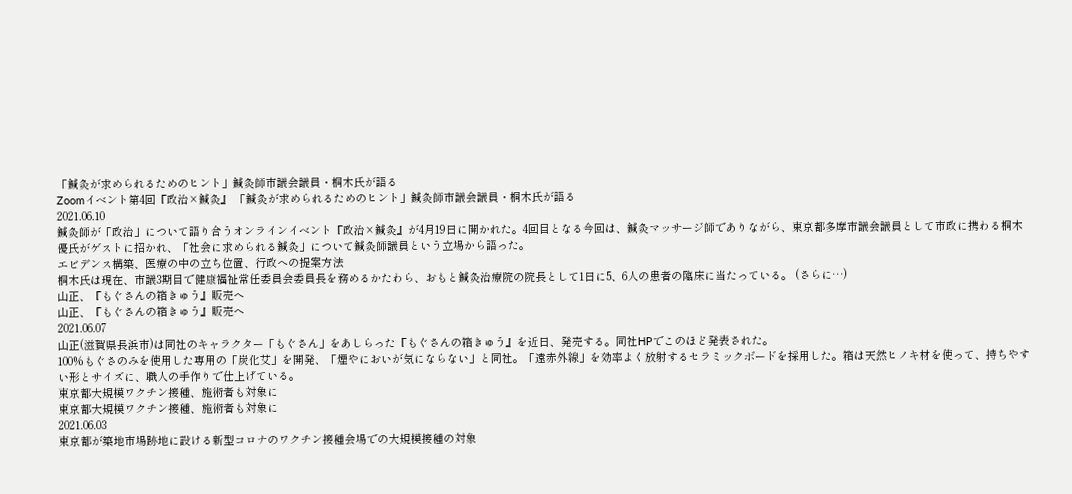「鍼灸が求められるためのヒント」鍼灸師市議会議員・桐木氏が語る
Zoomイベント第4回『政治×鍼灸』 「鍼灸が求められるためのヒント」鍼灸師市議会議員・桐木氏が語る
2021.06.10
鍼灸師が「政治」について語り合うオンラインイベント『政治×鍼灸』が4月19日に開かれた。4回目となる今回は、鍼灸マッサージ師でありながら、東京都多摩市議会議員として市政に携わる桐木優氏がゲストに招かれ、「社会に求められる鍼灸」について鍼灸師議員という立場から語った。
エビデンス構築、医療の中の立ち位置、行政への提案方法
桐木氏は現在、市議3期目で健康福祉常任委員会委員長を務めるかたわら、おもと鍼灸治療院の院長として1日に5、6人の患者の臨床に当たっている。 (さらに…)
山正、『もぐさんの箱きゅう』販売へ
山正、『もぐさんの箱きゅう』販売へ
2021.06.07
山正(滋賀県長浜市)は同社のキャラクター「もぐさん」をあしらった『もぐさんの箱きゅう』を近日、発売する。同社HPでこのほど発表された。
100%もぐさのみを使用した専用の「炭化艾」を開発、「煙やにおいが気にならない」と同社。「遠赤外線」を効率よく放射するセラミックボードを採用した。箱は天然ヒノキ材を使って、持ちやすい形とサイズに、職人の手作りで仕上げている。
東京都大規模ワクチン接種、施術者も対象に
東京都大規模ワクチン接種、施術者も対象に
2021.06.03
東京都が築地市場跡地に設ける新型コロナのワクチン接種会場での大規模接種の対象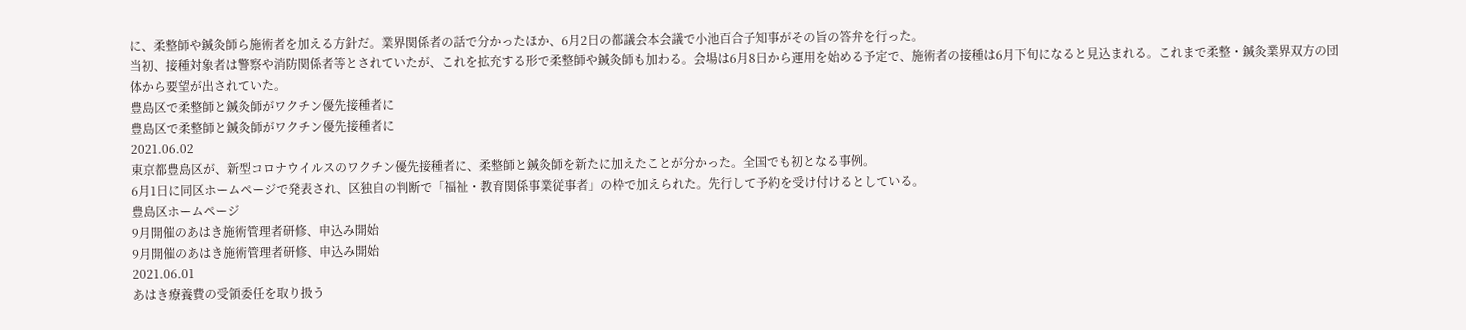に、柔整師や鍼灸師ら施術者を加える方針だ。業界関係者の話で分かったほか、6月2日の都議会本会議で小池百合子知事がその旨の答弁を行った。
当初、接種対象者は警察や消防関係者等とされていたが、これを拡充する形で柔整師や鍼灸師も加わる。会場は6月8日から運用を始める予定で、施術者の接種は6月下旬になると見込まれる。これまで柔整・鍼灸業界双方の団体から要望が出されていた。
豊島区で柔整師と鍼灸師がワクチン優先接種者に
豊島区で柔整師と鍼灸師がワクチン優先接種者に
2021.06.02
東京都豊島区が、新型コロナウイルスのワクチン優先接種者に、柔整師と鍼灸師を新たに加えたことが分かった。全国でも初となる事例。
6月1日に同区ホームページで発表され、区独自の判断で「福祉・教育関係事業従事者」の枠で加えられた。先行して予約を受け付けるとしている。
豊島区ホームページ
9月開催のあはき施術管理者研修、申込み開始
9月開催のあはき施術管理者研修、申込み開始
2021.06.01
あはき療養費の受領委任を取り扱う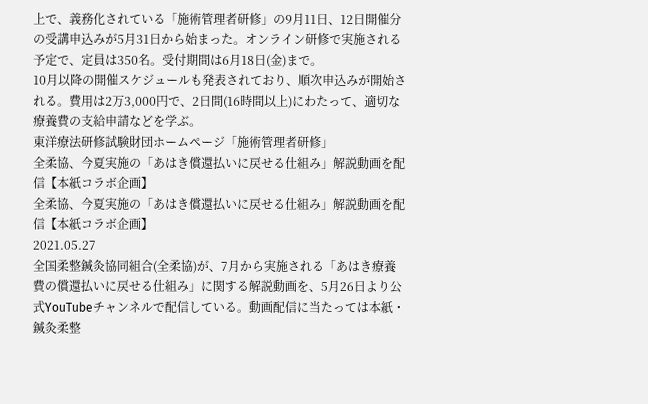上で、義務化されている「施術管理者研修」の9月11日、12日開催分の受講申込みが5月31日から始まった。オンライン研修で実施される予定で、定員は350名。受付期間は6月18日(金)まで。
10月以降の開催スケジュールも発表されており、順次申込みが開始される。費用は2万3,000円で、2日間(16時間以上)にわたって、適切な療養費の支給申請などを学ぶ。
東洋療法研修試験財団ホームページ「施術管理者研修」
全柔協、今夏実施の「あはき償還払いに戻せる仕組み」解説動画を配信【本紙コラボ企画】
全柔協、今夏実施の「あはき償還払いに戻せる仕組み」解説動画を配信【本紙コラボ企画】
2021.05.27
全国柔整鍼灸協同組合(全柔協)が、7月から実施される「あはき療養費の償還払いに戻せる仕組み」に関する解説動画を、5月26日より公式YouTubeチャンネルで配信している。動画配信に当たっては本紙・鍼灸柔整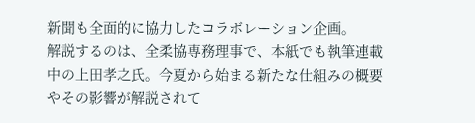新聞も全面的に協力したコラボレーション企画。
解説するのは、全柔協専務理事で、本紙でも執筆連載中の上田孝之氏。今夏から始まる新たな仕組みの概要やその影響が解説されて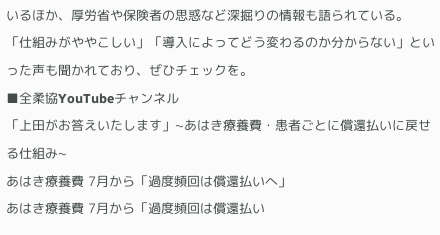いるほか、厚労省や保険者の思惑など深掘りの情報も語られている。
「仕組みがややこしい」「導入によってどう変わるのか分からない」といった声も聞かれており、ぜひチェックを。
■全柔協YouTubeチャンネル
「上田がお答えいたします」~あはき療養費・患者ごとに償還払いに戻せる仕組み~
あはき療養費 7月から「過度頻回は償還払いへ」
あはき療養費 7月から「過度頻回は償還払い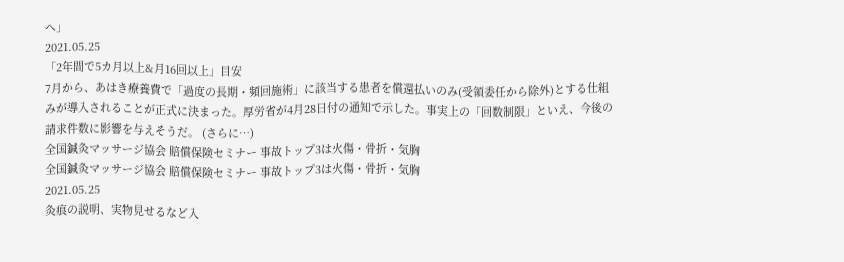へ」
2021.05.25
「2年間で5カ月以上&月16回以上」目安
7月から、あはき療養費で「過度の長期・頻回施術」に該当する患者を償還払いのみ(受領委任から除外)とする仕組みが導入されることが正式に決まった。厚労省が4月28日付の通知で示した。事実上の「回数制限」といえ、今後の請求件数に影響を与えそうだ。 (さらに…)
全国鍼灸マッサージ協会 賠償保険セミナー 事故トップ3は火傷・骨折・気胸
全国鍼灸マッサージ協会 賠償保険セミナー 事故トップ3は火傷・骨折・気胸
2021.05.25
灸痕の説明、実物見せるなど入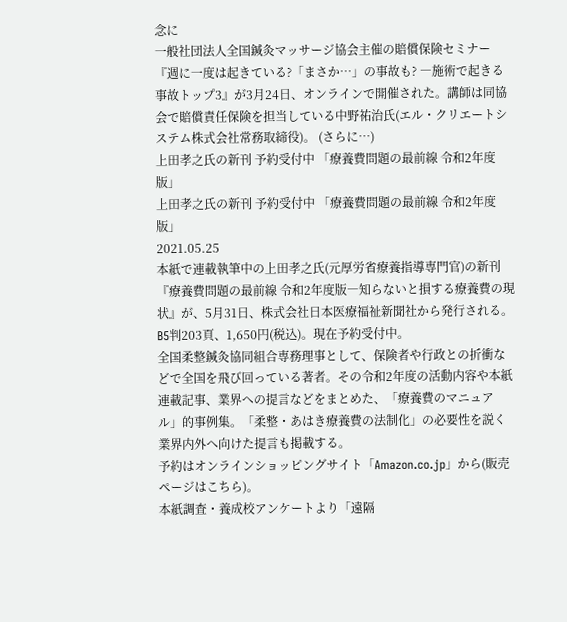念に
一般社団法人全国鍼灸マッサージ協会主催の賠償保険セミナー『週に一度は起きている?「まさか…」の事故も? ―施術で起きる事故トップ3』が3月24日、オンラインで開催された。講師は同協会で賠償責任保険を担当している中野祐治氏(エル・クリエートシステム株式会社常務取締役)。 (さらに…)
上田孝之氏の新刊 予約受付中 「療養費問題の最前線 令和2年度版」
上田孝之氏の新刊 予約受付中 「療養費問題の最前線 令和2年度版」
2021.05.25
本紙で連載執筆中の上田孝之氏(元厚労省療養指導専門官)の新刊『療養費問題の最前線 令和2年度版―知らないと損する療養費の現状』が、5月31日、株式会社日本医療福祉新聞社から発行される。B5判203頁、1,650円(税込)。現在予約受付中。
全国柔整鍼灸協同組合専務理事として、保険者や行政との折衝などで全国を飛び回っている著者。その令和2年度の活動内容や本紙連載記事、業界への提言などをまとめた、「療養費のマニュアル」的事例集。「柔整・あはき療養費の法制化」の必要性を説く業界内外へ向けた提言も掲載する。
予約はオンラインショッピングサイト「Amazon.co.jp」から(販売ページはこちら)。
本紙調査・養成校アンケートより「遠隔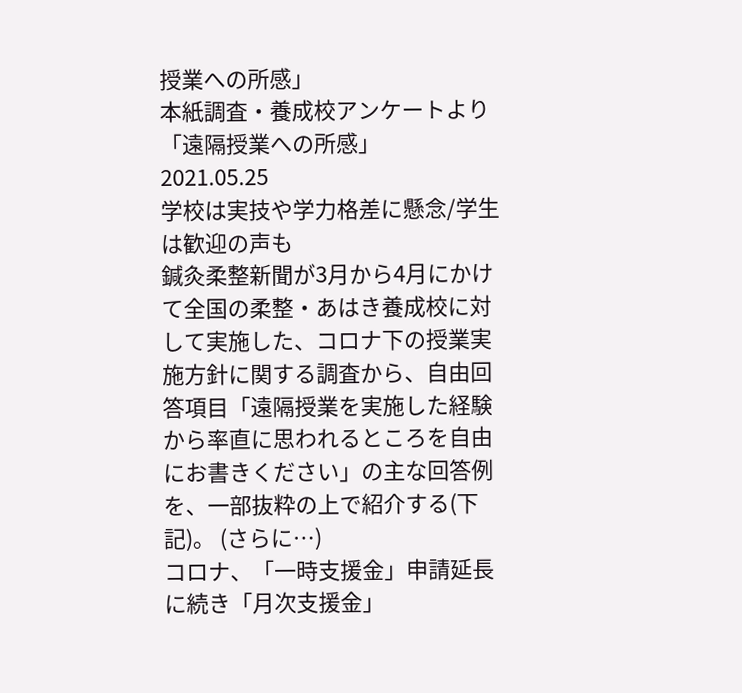授業への所感」
本紙調査・養成校アンケートより「遠隔授業への所感」
2021.05.25
学校は実技や学力格差に懸念/学生は歓迎の声も
鍼灸柔整新聞が3月から4月にかけて全国の柔整・あはき養成校に対して実施した、コロナ下の授業実施方針に関する調査から、自由回答項目「遠隔授業を実施した経験から率直に思われるところを自由にお書きください」の主な回答例を、一部抜粋の上で紹介する(下記)。 (さらに…)
コロナ、「一時支援金」申請延長に続き「月次支援金」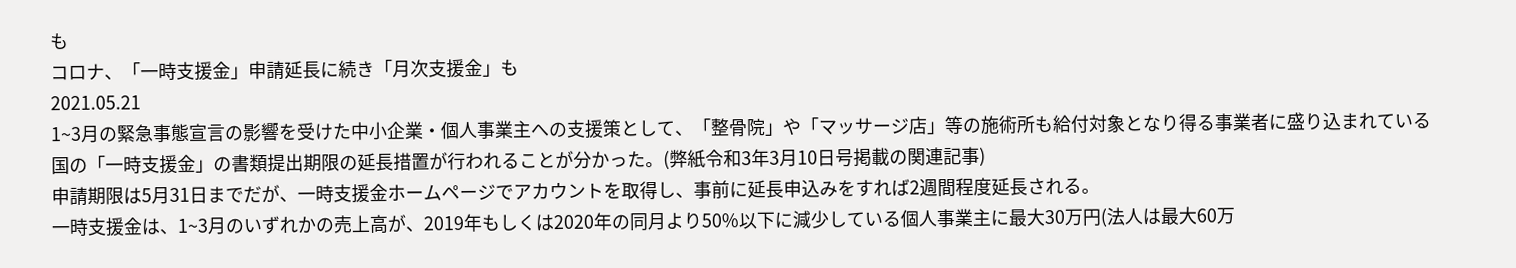も
コロナ、「一時支援金」申請延長に続き「月次支援金」も
2021.05.21
1~3月の緊急事態宣言の影響を受けた中小企業・個人事業主への支援策として、「整骨院」や「マッサージ店」等の施術所も給付対象となり得る事業者に盛り込まれている国の「一時支援金」の書類提出期限の延長措置が行われることが分かった。(弊紙令和3年3月10日号掲載の関連記事)
申請期限は5月31日までだが、一時支援金ホームページでアカウントを取得し、事前に延長申込みをすれば2週間程度延長される。
一時支援金は、1~3月のいずれかの売上高が、2019年もしくは2020年の同月より50%以下に減少している個人事業主に最大30万円(法人は最大60万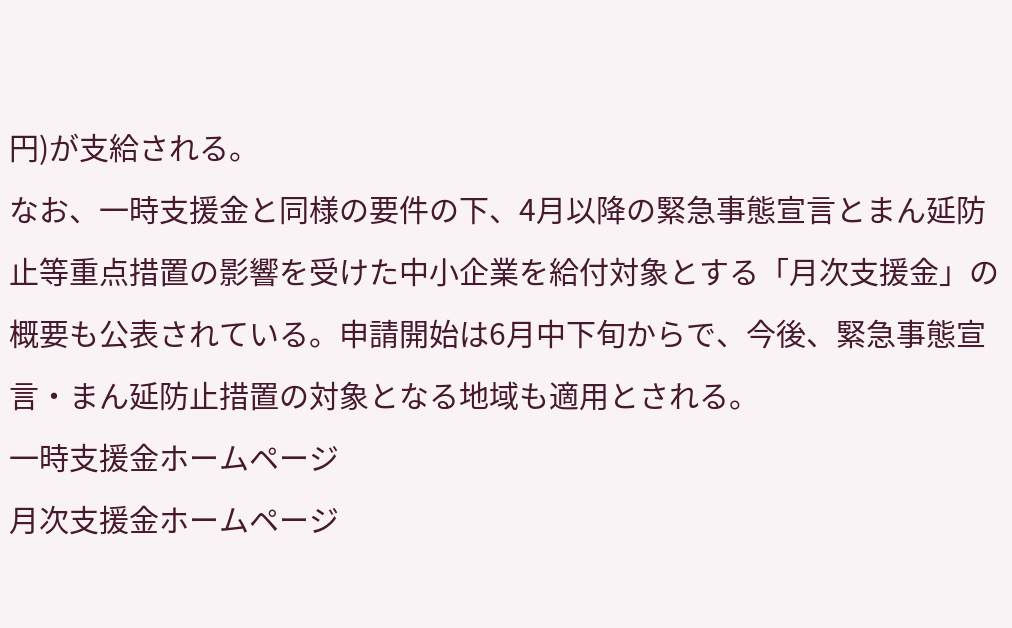円)が支給される。
なお、一時支援金と同様の要件の下、4月以降の緊急事態宣言とまん延防止等重点措置の影響を受けた中小企業を給付対象とする「月次支援金」の概要も公表されている。申請開始は6月中下旬からで、今後、緊急事態宣言・まん延防止措置の対象となる地域も適用とされる。
一時支援金ホームページ
月次支援金ホームページ